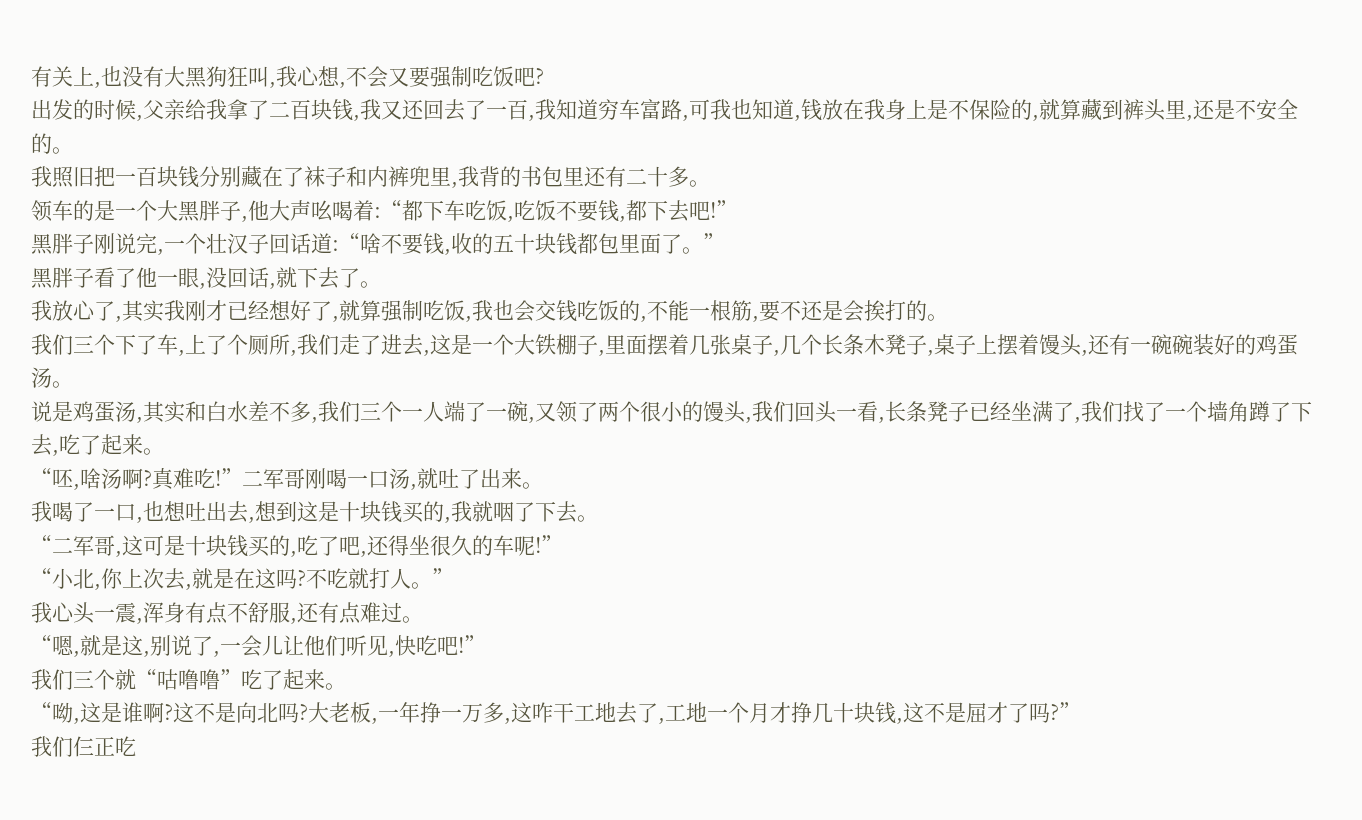有关上,也没有大黑狗狂叫,我心想,不会又要强制吃饭吧?
出发的时候,父亲给我拿了二百块钱,我又还回去了一百,我知道穷车富路,可我也知道,钱放在我身上是不保险的,就算藏到裤头里,还是不安全的。
我照旧把一百块钱分别藏在了袜子和内裤兜里,我背的书包里还有二十多。
领车的是一个大黑胖子,他大声吆喝着:“都下车吃饭,吃饭不要钱,都下去吧!”
黑胖子刚说完,一个壮汉子回话道:“啥不要钱,收的五十块钱都包里面了。”
黑胖子看了他一眼,没回话,就下去了。
我放心了,其实我刚才已经想好了,就算强制吃饭,我也会交钱吃饭的,不能一根筋,要不还是会挨打的。
我们三个下了车,上了个厕所,我们走了进去,这是一个大铁棚子,里面摆着几张桌子,几个长条木凳子,桌子上摆着馒头,还有一碗碗装好的鸡蛋汤。
说是鸡蛋汤,其实和白水差不多,我们三个一人端了一碗,又领了两个很小的馒头,我们回头一看,长条凳子已经坐满了,我们找了一个墙角蹲了下去,吃了起来。
“呸,啥汤啊?真难吃!”二军哥刚喝一口汤,就吐了出来。
我喝了一口,也想吐出去,想到这是十块钱买的,我就咽了下去。
“二军哥,这可是十块钱买的,吃了吧,还得坐很久的车呢!”
“小北,你上次去,就是在这吗?不吃就打人。”
我心头一震,浑身有点不舒服,还有点难过。
“嗯,就是这,别说了,一会儿让他们听见,快吃吧!”
我们三个就“咕噜噜”吃了起来。
“呦,这是谁啊?这不是向北吗?大老板,一年挣一万多,这咋干工地去了,工地一个月才挣几十块钱,这不是屈才了吗?”
我们仨正吃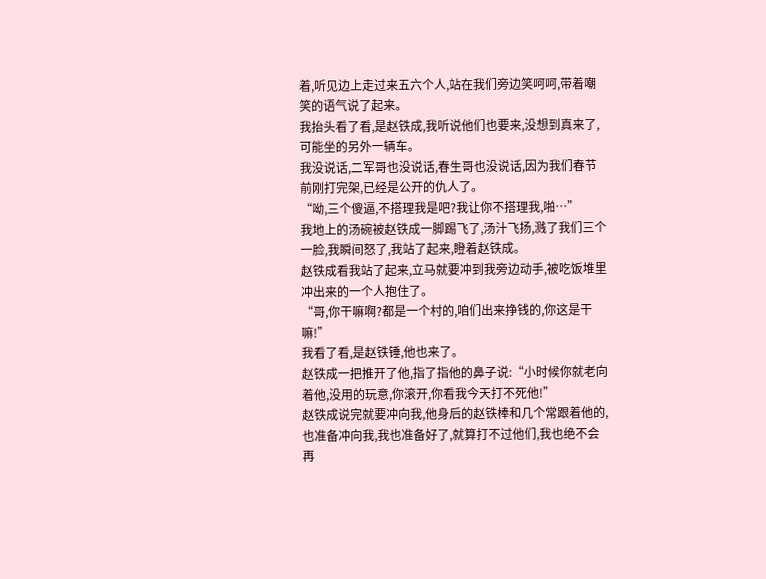着,听见边上走过来五六个人,站在我们旁边笑呵呵,带着嘲笑的语气说了起来。
我抬头看了看,是赵铁成,我听说他们也要来,没想到真来了,可能坐的另外一辆车。
我没说话,二军哥也没说话,春生哥也没说话,因为我们春节前刚打完架,已经是公开的仇人了。
“呦,三个傻逼,不搭理我是吧?我让你不搭理我,啪…”
我地上的汤碗被赵铁成一脚踢飞了,汤汁飞扬,溅了我们三个一脸,我瞬间怒了,我站了起来,瞪着赵铁成。
赵铁成看我站了起来,立马就要冲到我旁边动手,被吃饭堆里冲出来的一个人抱住了。
“哥,你干嘛啊?都是一个村的,咱们出来挣钱的,你这是干嘛!”
我看了看,是赵铁锤,他也来了。
赵铁成一把推开了他,指了指他的鼻子说:“小时候你就老向着他,没用的玩意,你滚开,你看我今天打不死他!”
赵铁成说完就要冲向我,他身后的赵铁棒和几个常跟着他的,也准备冲向我,我也准备好了,就算打不过他们,我也绝不会再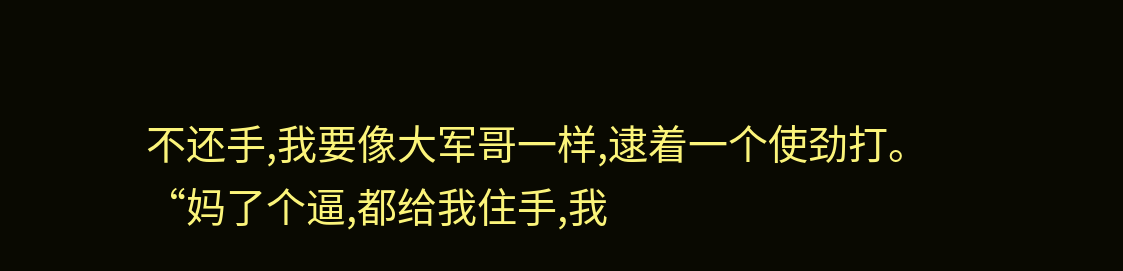不还手,我要像大军哥一样,逮着一个使劲打。
“妈了个逼,都给我住手,我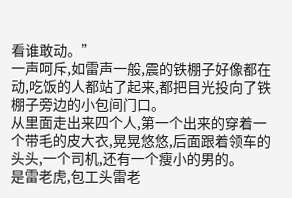看谁敢动。”
一声呵斥,如雷声一般,震的铁棚子好像都在动,吃饭的人都站了起来,都把目光投向了铁棚子旁边的小包间门口。
从里面走出来四个人,第一个出来的穿着一个带毛的皮大衣,晃晃悠悠,后面跟着领车的头头,一个司机,还有一个瘦小的男的。
是雷老虎,包工头雷老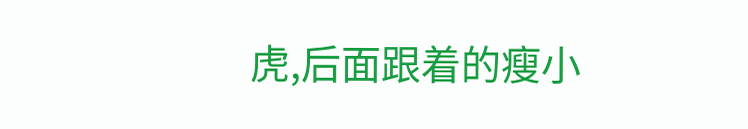虎,后面跟着的瘦小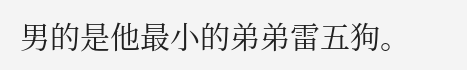男的是他最小的弟弟雷五狗。